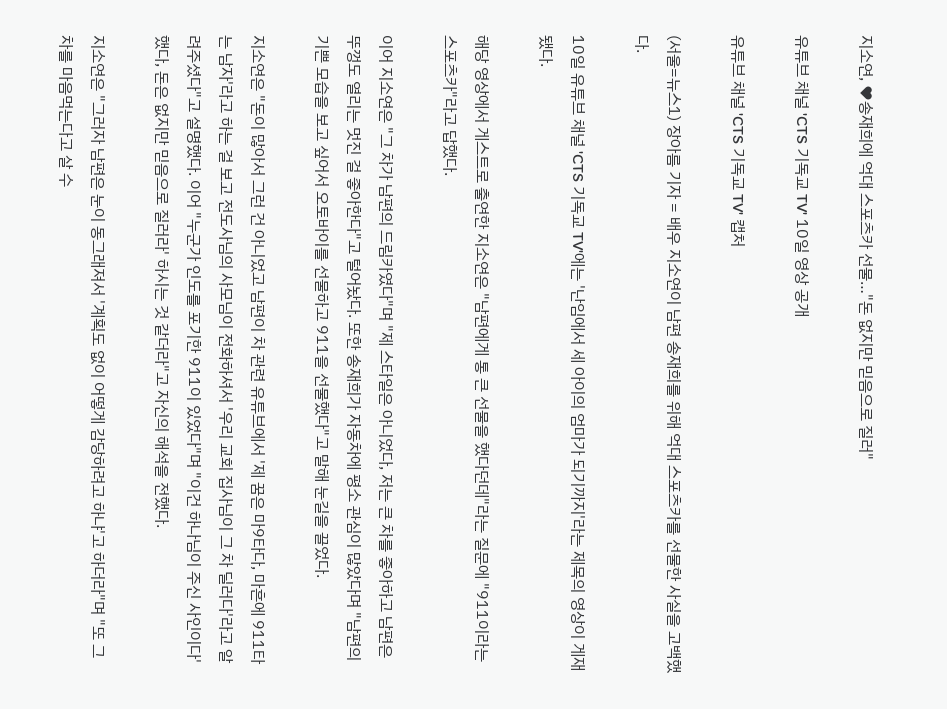지소연, ♥송재희에 억대 스포츠카 선물…"돈 없지만 믿음으로 질러"

유튜브 채널 'CTS 기독교 TV' 10일 영상 공개

유튜브 채널 'CTS 기독교 TV' 캡처

(서울=뉴스1) 장아름 기자 = 배우 지소연이 남편 송재희를 위해 억대 스포츠카를 선물한 사실을 고백했다.

10일 유튜브 채널 'CTS 기독교 TV'에는 '난임에서 세 아이의 엄마가 되기까지'라는 제목의 영상이 게재됐다.

해당 영상에서 게스트로 출연한 지소연은 "남편에게 통 큰 선물을 했다던데"라는 질문에 "911이라는 스포츠카"라고 답했다.

이어 지소연은 "그 차가 남편의 드림카였다"며 "제 스타일은 아니었다, 저는 큰 차를 좋아하고 남편은 뚜껑도 열리는 멋진 걸 좋아한다"고 털어놨다. 또한 송재희가 자동차에 평소 관심이 많았다며 "남편의 기쁜 모습을 보고 싶어서 오토바이를 선물하고 911을 선물했다"고 말해 눈길을 끌었다.

지소연은 "돈이 많아서 그런 건 아니었고 남편이 차 관련 유튜브에서 '제 꿈은 마9타다, 마흔에 911타는 남자'라고 하는 걸 보고 전도사님의 사모님이 전화하셔서 '우리 교회 집사님이 그 차 딜러다'라고 알려주셨다"고 설명했다. 이어 "누군가 인도를 포기한 911이 있었다"며 "이건 하나님이 주신 사인이다' 했다, 돈은 없지만 믿음으로 질러라' 하시는 것 같더라"고 자신의 해석을 전했다.

지소연은 "그러자 남편은 눈이 동그래져서 '계획도 없이 어떻게 감당하려고 하냐'고 하더라"며 "또 그 차를 마음먹는다고 살 수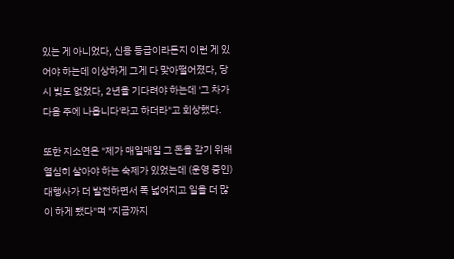있는 게 아니었다, 신용 등급이라든지 이런 게 있어야 하는데 이상하게 그게 다 맞아떨어졌다, 당시 빚도 없었다, 2년을 기다려야 하는데 '그 차가 다음 주에 나옵니다'라고 하더라"고 회상했다.

또한 지소연은 "제가 매일매일 그 돈을 갚기 위해 열심히 살아야 하는 숙제가 있었는데 (운영 중인) 대행사가 더 발전하면서 폭 넓어지고 일을 더 많이 하게 됐다"며 "지금까지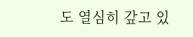도 열심히 갚고 있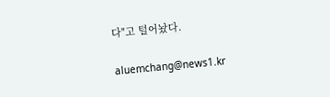다"고 털어놨다.

aluemchang@news1.kr